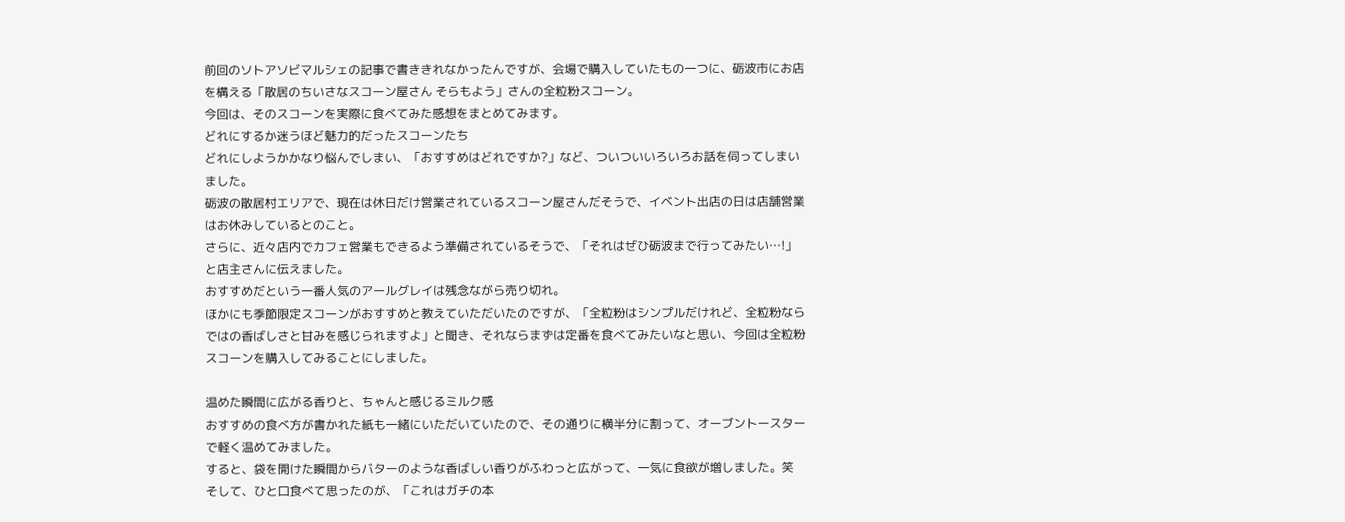前回のソトアソビマルシェの記事で書ききれなかったんですが、会場で購入していたもの一つに、砺波市にお店を構える「散居のちいさなスコーン屋さん そらもよう」さんの全粒粉スコーン。
今回は、そのスコーンを実際に食べてみた感想をまとめてみます。
どれにするか迷うほど魅力的だったスコーンたち
どれにしようかかなり悩んでしまい、「おすすめはどれですか?」など、ついついいろいろお話を伺ってしまいました。
砺波の散居村エリアで、現在は休日だけ営業されているスコーン屋さんだそうで、イベント出店の日は店舗営業はお休みしているとのこと。
さらに、近々店内でカフェ営業もできるよう準備されているそうで、「それはぜひ砺波まで行ってみたい…!」と店主さんに伝えました。
おすすめだという一番人気のアールグレイは残念ながら売り切れ。
ほかにも季節限定スコーンがおすすめと教えていただいたのですが、「全粒粉はシンプルだけれど、全粒粉ならではの香ばしさと甘みを感じられますよ」と聞き、それならまずは定番を食べてみたいなと思い、今回は全粒粉スコーンを購入してみることにしました。

温めた瞬間に広がる香りと、ちゃんと感じるミルク感
おすすめの食べ方が書かれた紙も一緒にいただいていたので、その通りに横半分に割って、オーブントースターで軽く温めてみました。
すると、袋を開けた瞬間からバターのような香ばしい香りがふわっと広がって、一気に食欲が増しました。笑
そして、ひと口食べて思ったのが、「これはガチの本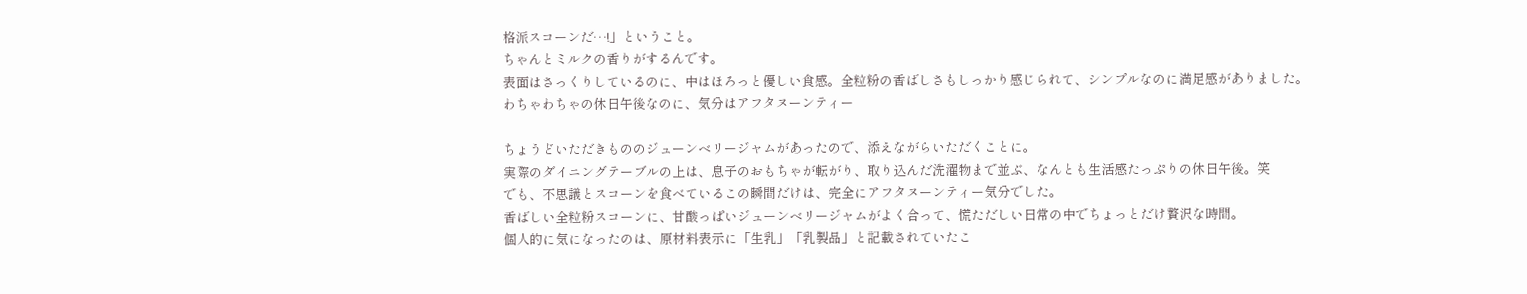格派スコーンだ…!」ということ。
ちゃんとミルクの香りがするんです。
表面はさっくりしているのに、中はほろっと優しい食感。全粒粉の香ばしさもしっかり感じられて、シンプルなのに満足感がありました。
わちゃわちゃの休日午後なのに、気分はアフタヌーンティー

ちょうどいただきもののジューンベリージャムがあったので、添えながらいただくことに。
実際のダイニングテーブルの上は、息子のおもちゃが転がり、取り込んだ洗濯物まで並ぶ、なんとも生活感たっぷりの休日午後。笑
でも、不思議とスコーンを食べているこの瞬間だけは、完全にアフタヌーンティー気分でした。
香ばしい全粒粉スコーンに、甘酸っぱいジューンベリージャムがよく合って、慌ただしい日常の中でちょっとだけ贅沢な時間。
個人的に気になったのは、原材料表示に「生乳」「乳製品」と記載されていたこ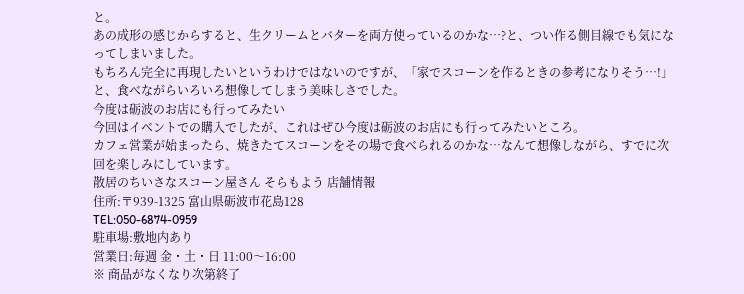と。
あの成形の感じからすると、生クリームとバターを両方使っているのかな…?と、つい作る側目線でも気になってしまいました。
もちろん完全に再現したいというわけではないのですが、「家でスコーンを作るときの参考になりそう…!」と、食べながらいろいろ想像してしまう美味しさでした。
今度は砺波のお店にも行ってみたい
今回はイベントでの購入でしたが、これはぜひ今度は砺波のお店にも行ってみたいところ。
カフェ営業が始まったら、焼きたてスコーンをその場で食べられるのかな…なんて想像しながら、すでに次回を楽しみにしています。
散居のちいさなスコーン屋さん そらもよう 店舗情報
住所:〒939-1325 富山県砺波市花島128
TEL:050-6874-0959
駐車場:敷地内あり
営業日:毎週 金・土・日 11:00〜16:00
※ 商品がなくなり次第終了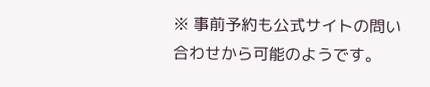※ 事前予約も公式サイトの問い合わせから可能のようです。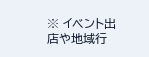※ イベント出店や地域行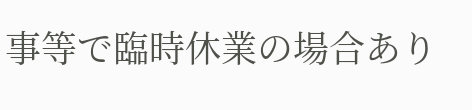事等で臨時休業の場合あり